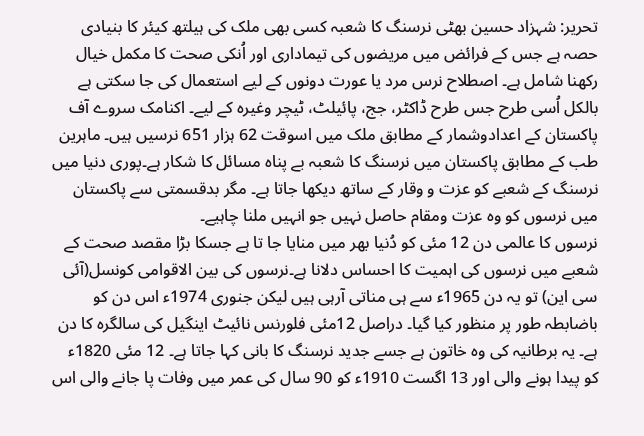تحریر: شہزاد حسین بھٹی نرسنگ کا شعبہ کسی بھی ملک کی ہیلتھ کیئر کا بنیادی حصہ ہے جس کے فرائض میں مریضوں کی تیماداری اور اُنکی صحت کا مکمل خیال رکھنا شامل ہے۔ اصطلاح نرس مرد یا عورت دونوں کے لیے استعمال کی جا سکتی ہے بالکل اُسی طرح جس طرح ڈاکٹر، جج، پائیلٹ، ٹیچر وغیرہ کے لیے۔ اکنامک سروے آف پاکستان کے اعدادوشمار کے مطابق ملک میں اسوقت 62 ہزار 651 نرسیں ہیں۔ ماہرین طب کے مطابق پاکستان میں نرسنگ کا شعبہ بے پناہ مسائل کا شکار ہے۔پوری دنیا میں نرسنگ کے شعبے کو عزت و وقار کے ساتھ دیکھا جاتا ہے۔ مگر بدقسمتی سے پاکستان میں نرسوں کو وہ عزت ومقام حاصل نہیں جو انہیں ملنا چاہیے۔
نرسوں کا عالمی دن 12 مئی کو دُنیا بھر میں منایا جا تا ہے جسکا بڑا مقصد صحت کے شعبے میں نرسوں کی اہمیت کا احساس دلانا ہے۔نرسوں کی بین الاقوامی کونسل(آئی سی این) تو یہ دن 1965ء سے ہی مناتی آرہی ہیں لیکن جنوری 1974ء اس دن کو باضابطہ طور پر منظور کیا گیا۔ دراصل 12مئی فلورنس نائیٹ اینگیل کی سالگرہ کا دن ہے۔ یہ برطانیہ کی وہ خاتون ہے جسے جدید نرسنگ کا بانی کہا جاتا ہے۔ 12 مئی 1820ء کو پیدا ہونے والی اور 13 اگست 1910ء کو 90 سال کی عمر میں وفات پا جانے والی اس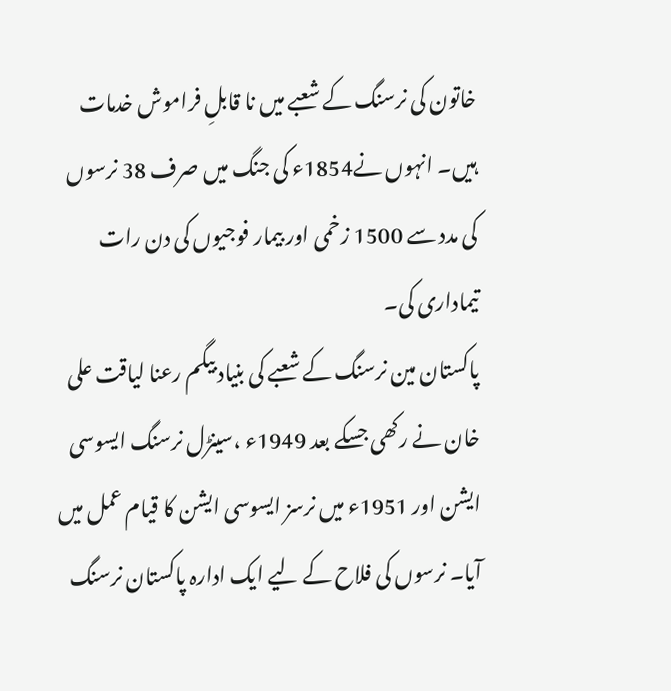خاتون کی نرسنگ کے شعبے میں نا قابلِ فراموش خدمات ہیں۔ انہوں نے1854ء کی جنگ میں صرف 38 نرسوں کی مدد سے 1500 زخمی اور بیمار فوجیوں کی دن رات تیماداری کی۔
پاکستان مین نرسنگ کے شعبے کی بنیاد بیگم رعنا لیاقت علی خان نے رکھی جسکے بعد 1949ء ،سینڑل نرسنگ ایسوسی ایشن اور 1951ء میں نرسز ایسوسی ایشن کا قیام عمل میں آیا۔ نرسوں کی فلاح کے لیے ایک ادارہ پاکستان نرسنگ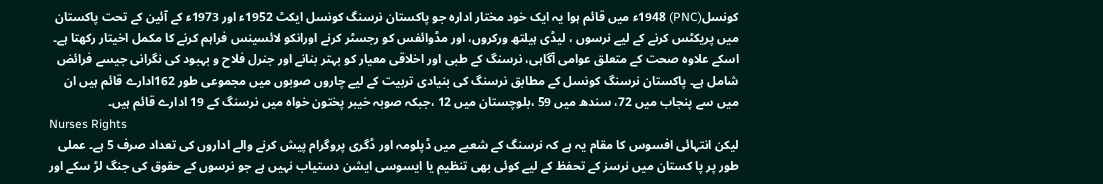کونسل(PNC) 1948ء میں قائم ہوا یہ ایک خود مختار ادارہ جو پاکستان نرسنگ کونسل ایکٹ 1952ء اور 1973ء کے آئین کے تحت پاکستان میں پریکٹس کرنے کے لیے نرسوں ، لیڈی ہیلتھ ورکروں، اور مڈوائفس کو رجسٹر کرنے اورانکو لائسینس فراہم کرنے کا مکمل اخیتار رکھتا ہے۔ اسکے علاوہ صحت کے متعلق عوامی آگاہی، نرسنگ کے طبی اور اخلاقی معیار کو بہتر بنانے اور جنرل فلاح و بہبود کی نگرانی جیسے فرائض شامل ہے۔ پاکستان نرسنگ کونسل کے مطابق نرسنگ کی بنیادی تربیت کے لیے چاروں صوبوں میں مجموعی طور 162ادارے قائم ہیں ان میں سے پنجاب میں 72، سندھ میں 59 ،بلوچستان میں 12 ،جبکہ صوبہ خیبر پختون خواہ میں نرسنگ کے 19 ادارے قائم ہیں۔
Nurses Rights
لیکن انتہائی افسوس کا مقام یہ ہے کہ نرسنگ کے شعبے میں ڈپلومہ اور ڈگری پروگرام پیش کرنے والے اداروں کی تعداد صرف 5 ہے۔ عملی طور پر پا کستان میں نرسز کے تحفظ کے لیے کوئی بھی تنظیم یا ایسوسی ایشن دستیاب نہیں ہے جو نرسوں کے حقوق کی جنگ لڑ سکے اور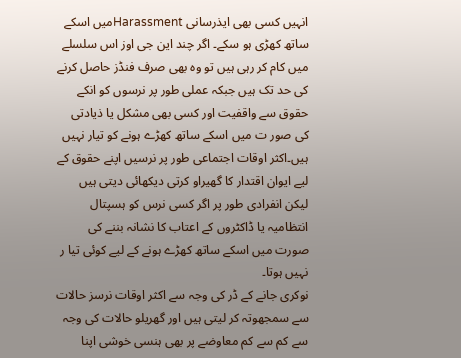انہیں کسی بھی ایذرسانی Harassmentمیں اسکے ساتھ کھڑی ہو سکے۔ اگر چند این جی اوز اس سلسلے میں کام کر رہی ہیں تو وہ بھی صرف فنڈز حاصل کرنے کی حد تک ہیں جبکہ عملی طور پر نرسوں کو انکے حقوق سے واقفیت اور کسی بھی مشکل یا ذیادتی کی صور ت میں اسکے ساتھ کھڑے ہونے کو تیار نہیں ہیں۔اکثر اوقات اجتماعی طور پر نرسیں اپنے حقوق کے لیے ایوان اقتدار کا گھیراو کرتی دیکھائی دیتی ہیں لیکن انفرادی طور پر اگر کسی نرس کو ہسپتال انتظامیہ یا ڈاکٹروں کے اعتاب کا نشانہ بننے کی صورت میں اسکے ساتھ کھڑے ہونے کے لیے کوئی تیا ر نہیں ہوتا۔
نوکری جانے کے ڈر کی وجہ سے اکثر اوقات نرسز حالات سے سمجھوتہ کر لیتی ہیں اور گھریلو حالات کی وجہ سے کم سے کم معاوضے پر بھی ہنسی خوشی اپنا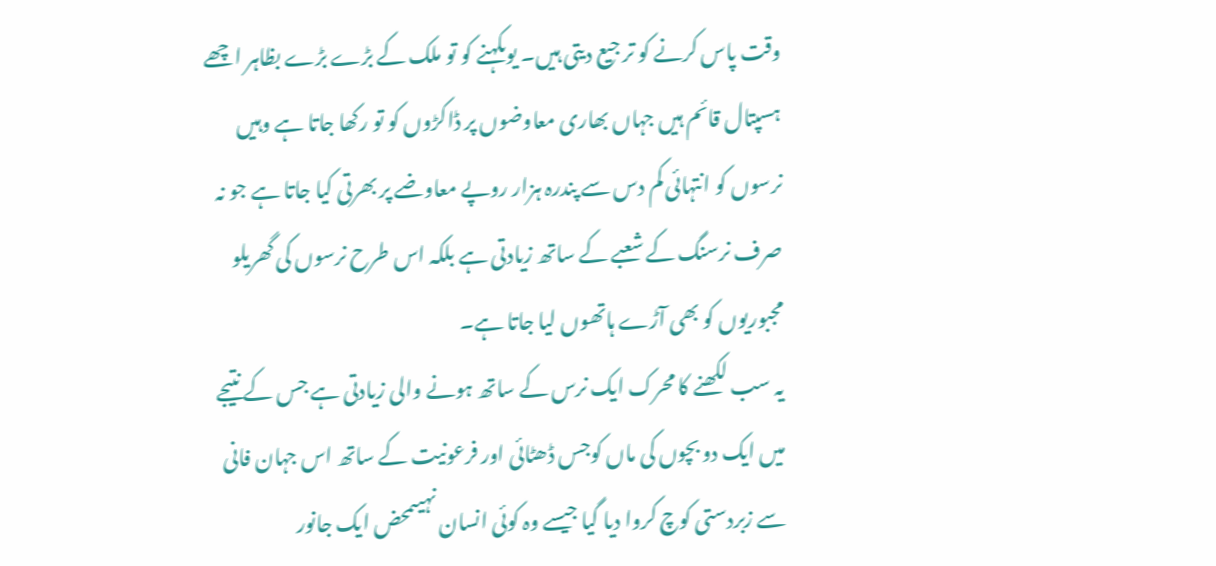وقت پاس کرنے کو تر جیع دیتی ہیں۔ یوںکہنے کو تو ملک کے بڑے بڑے بظاہر اچھے ہسپتال قائم ہیں جہاں بھاری معاوضوں پر ڈاکڑوں کو تو رکھا جاتا ہے وہیں نرسوں کو انتہائی کم دس سے پندرہ ہزار روپے معاوضے پر بھرتی کیا جاتا ہے جو نہ صرف نرسنگ کے شعبے کے ساتھ زیادتی ہے بلکہ اس طرح نرسوں کی گھریلو مجبوریوں کو بھی آڑے ہاتھوں لیا جاتا ہے۔
یہ سب لکھنے کا محرک ایک نرس کے ساتھ ہونے والی زیادتی ہے جس کے نتیجے میں ایک دو بچوں کی ماں کوجس ڈھٹائی اور فرعونیت کے ساتھ اس جہان فانی سے زبردستی کوچ کروا دیا گیا جیسے وہ کوئی انسان نہیںمحض ایک جانور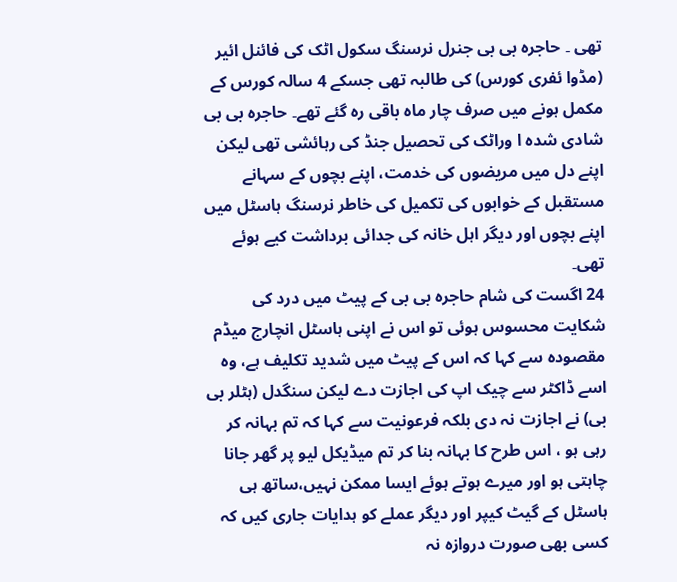تھی ۔ حاجرہ بی بی جنرل نرسنگ سکول اٹک کی فائنل ائیر (مڈوا ئفری کورس) کی طالبہ تھی جسکے 4 سالہ کورس کے مکمل ہونے میں صرف چار ماہ باقی رہ گئے تھے۔ حاجرہ بی بی شادی شدہ ا وراٹک کی تحصیل جنڈ کی رہائشی تھی لیکن اپنے دل میں مریضوں کی خدمت، اپنے بچوں کے سہانے مستقبل کے خوابوں کی تکمیل کی خاطر نرسنگ ہاسٹل میں اپنے بچوں اور دیگر اہل خانہ کی جدائی برداشت کیے ہوئے تھی۔
24 اگست کی شام حاجرہ بی بی کے پیٹ میں درد کی شکایت محسوس ہوئی تو اس نے اپنی ہاسٹل انچارج میڈم مقصودہ سے کہا کہ اس کے پیٹ میں شدید تکلیف ہے، وہ اسے ڈاکٹر سے چیک اپ کی اجازت دے لیکن سنگدل (ہٹلر بی بی) نے اجازت نہ دی بلکہ فرعونیت سے کہا کہ تم بہانہ کر رہی ہو ، اس طرح کا بہانہ بنا کر تم میڈیکل لیو پر گھر جانا چاہتی ہو اور میرے ہوتے ہوئے ایسا ممکن نہیں،ساتھ ہی ہاسٹل کے گیٹ کیپر اور دیگر عملے کو ہدایات جاری کیں کہ کسی بھی صورت دروازہ نہ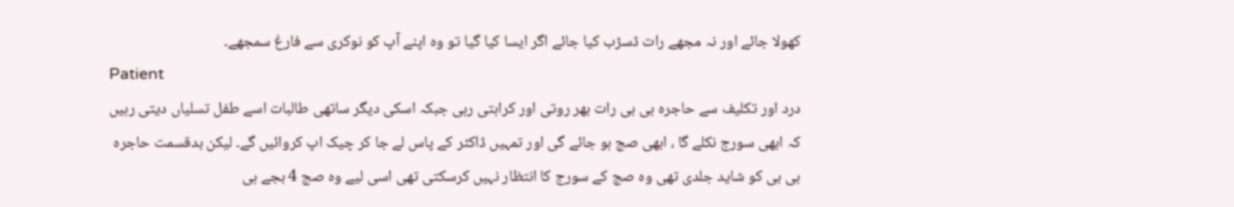کھولا جائے اور نہ مجھے رات ڈسڑب کیا جائے اگر ایسا کیا گیا تو وہ اپنے آپ کو نوکری سے فارغ سمجھے۔
Patient
درد اور تکلیف سے حاجرہ بی بی رات بھر روتی اور کراہتی رہی جبکہ اسکی دیگر ساتھی طالبات اسے طفل تسلیاں دیتی رہیں کہ ابھی سورج نکلے گا ، ابھی صج ہو جائے گی اور تمہیں ڈاکٹر کے پاس لے جا کر چیک اپ کروائیں گے۔ لیکن بدقسمت حاجرہ بی بی کو شاید جلدی تھی وہ صج کے سورج کا انتظار نہیں کرسکتی تھی اسی لیے وہ صج 4 بجے ہی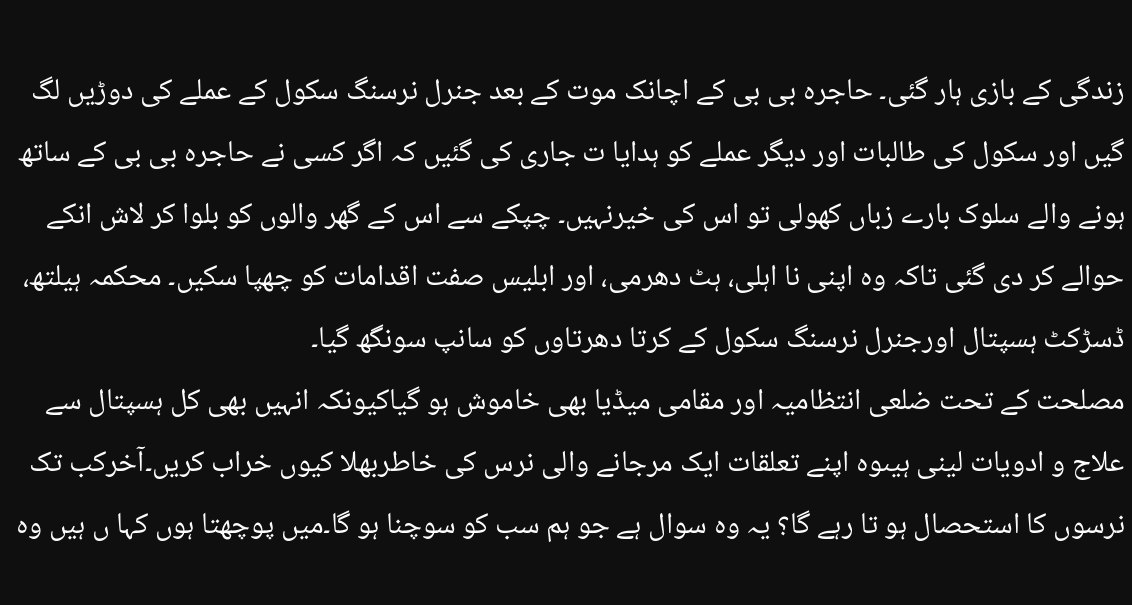زندگی کے بازی ہار گئی۔ حاجرہ بی بی کے اچانک موت کے بعد جنرل نرسنگ سکول کے عملے کی دوڑیں لگ گیں اور سکول کی طالبات اور دیگر عملے کو ہدایا ت جاری کی گئیں کہ اگر کسی نے حاجرہ بی بی کے ساتھ ہونے والے سلوک بارے زباں کھولی تو اس کی خیرنہیں۔ چپکے سے اس کے گھر والوں کو بلوا کر لاش انکے حوالے کر دی گئی تاکہ وہ اپنی نا اہلی، ہٹ دھرمی، اور ابلیس صفت اقدامات کو چھپا سکیں۔ محکمہ ہیلتھ، ڈسڑکٹ ہسپتال اورجنرل نرسنگ سکول کے کرتا دھرتاوں کو سانپ سونگھ گیا۔
مصلحت کے تحت ضلعی انتظامیہ اور مقامی میڈیا بھی خاموش ہو گیاکیونکہ انہیں بھی کل ہسپتال سے علاج و ادویات لینی ہیںوہ اپنے تعلقات ایک مرجانے والی نرس کی خاطربھلا کیوں خراب کریں۔آخرکب تک نرسوں کا استحصال ہو تا رہے گا؟ یہ وہ سوال ہے جو ہم سب کو سوچنا ہو گا۔میں پوچھتا ہوں کہا ں ہیں وہ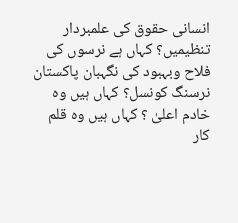انسانی حقوق کی علمبردار تنظیمیں؟ کہاں ہے نرسوں کی فلاح وبہبود کی نگہبان پاکستان نرسنگ کونسل؟ کہاں ہیں وہ خادم اعلیٰ ؟ کہاں ہیں وہ قلم کار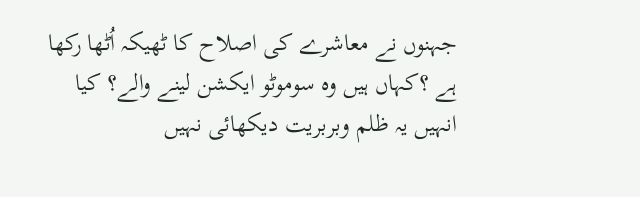جہنوں نے معاشرے کی اصلاح کا ٹھیکہ اُٹھا رکھا ہے ؟کہاں ہیں وہ سوموٹو ایکشن لینے والے؟ کیا انہیں یہ ظلم وبربریت دیکھائی نہیں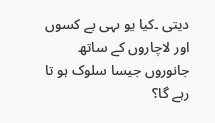دیتی ۔کیا یو ںہی بے کسوں اور لاچاروں کے ساتھ جانوروں جیسا سلوک ہو تا رہے گا؟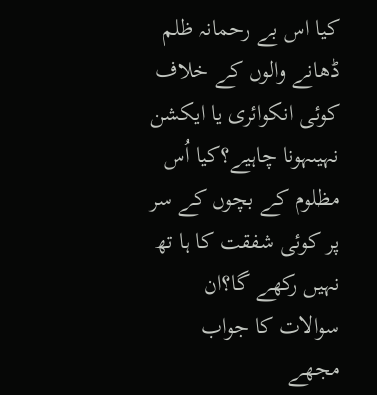کیا اس بے رحمانہ ظلم ڈھانے والوں کے خلاف کوئی انکوائری یا ایکشن نہیںہونا چاہیے؟کیا اُس مظلوم کے بچوں کے سر پر کوئی شفقت کا ہا تھ نہیں رکھے گا؟ان سوالات کا جواب مجھے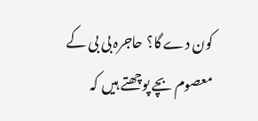کون دے گا؟ حاجرہ بی بی کے معصوم بچے پوچھتے ہیں کہ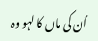اُن کی ماں کا لہو وہ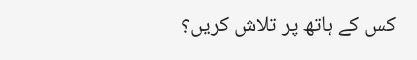کس کے ہاتھ پر تلاش کریں؟